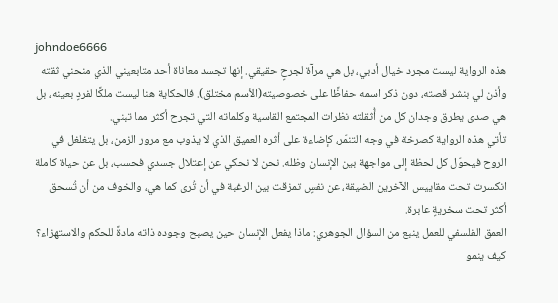johndoe6666
هذه الرواية ليست مجرد خيال أدبي، بل هي مرآة لجرحٍ حقيقي. إنها تجسد معاناة أحد متابعيني الذي منحني ثقته وأذن لي بنشر قصته، دون ذكر اسمه حفاظًا على خصوصيته(الأسم مختلق). فالحكاية هنا ليست ملكًا لفردٍ بعينه، بل هي صدى يطرق وجدان كل من أُثقلته نظرات المجتمع القاسية وكلماته التي تجرح أكثر مما تبني.
تأتي هذه الرواية كصرخة في وجه التنمّر، كإضاءة على أثره العميق الذي لا يذوب مع مرور الزمن، بل يتغلغل في الروح فيحوّل كل لحظة إلى مواجهة بين الإنسان وظله. نحن لا نحكي عن إعتلال جسدي فحسب، بل عن حياة كاملة انكسرت تحت مقاييس الآخرين الضيقة، عن نفسٍ تمزقت بين الرغبة في أن تُرى كما هي، والخوف من أن تُسحق أكثر تحت سخريةٍ عابرة.
العمق الفلسفي للعمل ينبع من السؤال الجوهري: ماذا يفعل الإنسان حين يصبح وجوده ذاته مادةً للحكم والاستهزاء؟ كيف ينمو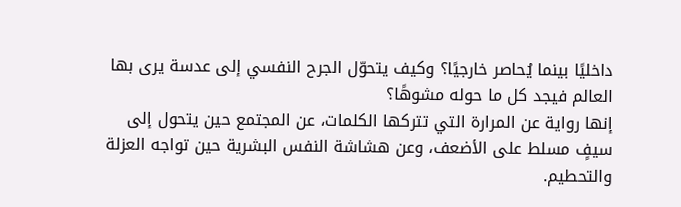داخليًا بينما يُحاصر خارجيًا؟ وكيف يتحوّل الجرح النفسي إلى عدسة يرى بها العالم فيجد كل ما حوله مشوهًا؟
إنها رواية عن المرارة التي تتركها الكلمات، عن المجتمع حين يتحول إلى سيفٍ مسلط على الأضعف، وعن هشاشة النفس البشرية حين تواجه العزلة والتحطيم.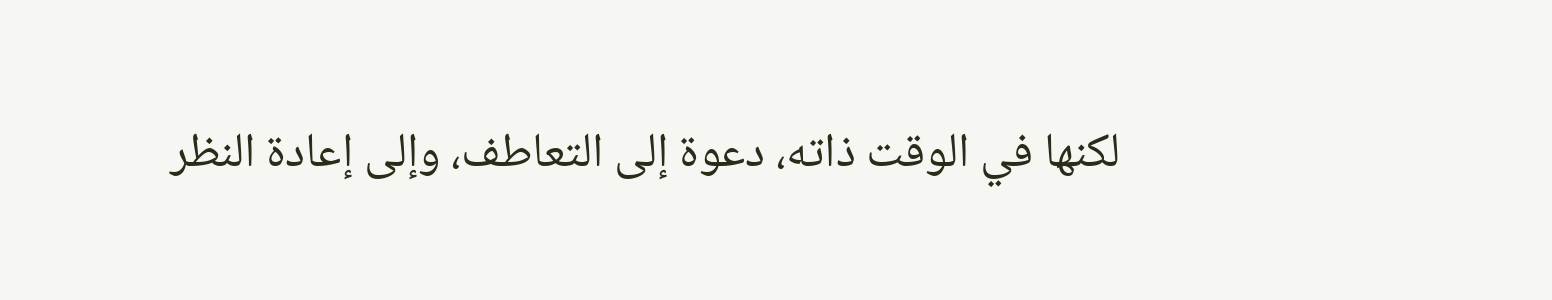لكنها في الوقت ذاته، دعوة إلى التعاطف، وإلى إعادة النظر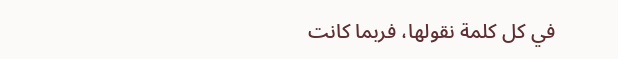في كل كلمة نقولها، فربما كانت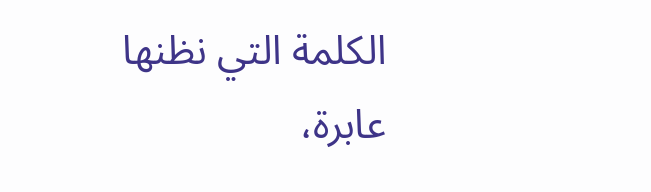الكلمة التي نظنها عابرة،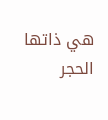هي ذاتها الحجر